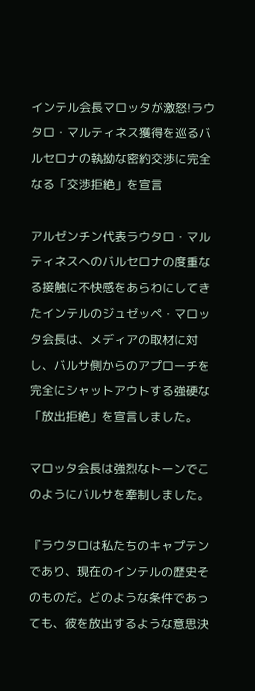インテル会長マロッタが激怒!ラウタロ・マルティネス獲得を巡るバルセロナの執拗な密約交渉に完全なる「交渉拒絶」を宣言

アルゼンチン代表ラウタロ・マルティネスへのバルセロナの度重なる接触に不快感をあらわにしてきたインテルのジュゼッペ・マロッタ会長は、メディアの取材に対し、バルサ側からのアプローチを完全にシャットアウトする強硬な「放出拒絶」を宣言しました。

マロッタ会長は強烈なトーンでこのようにバルサを牽制しました。

『ラウタロは私たちのキャプテンであり、現在のインテルの歴史そのものだ。どのような条件であっても、彼を放出するような意思決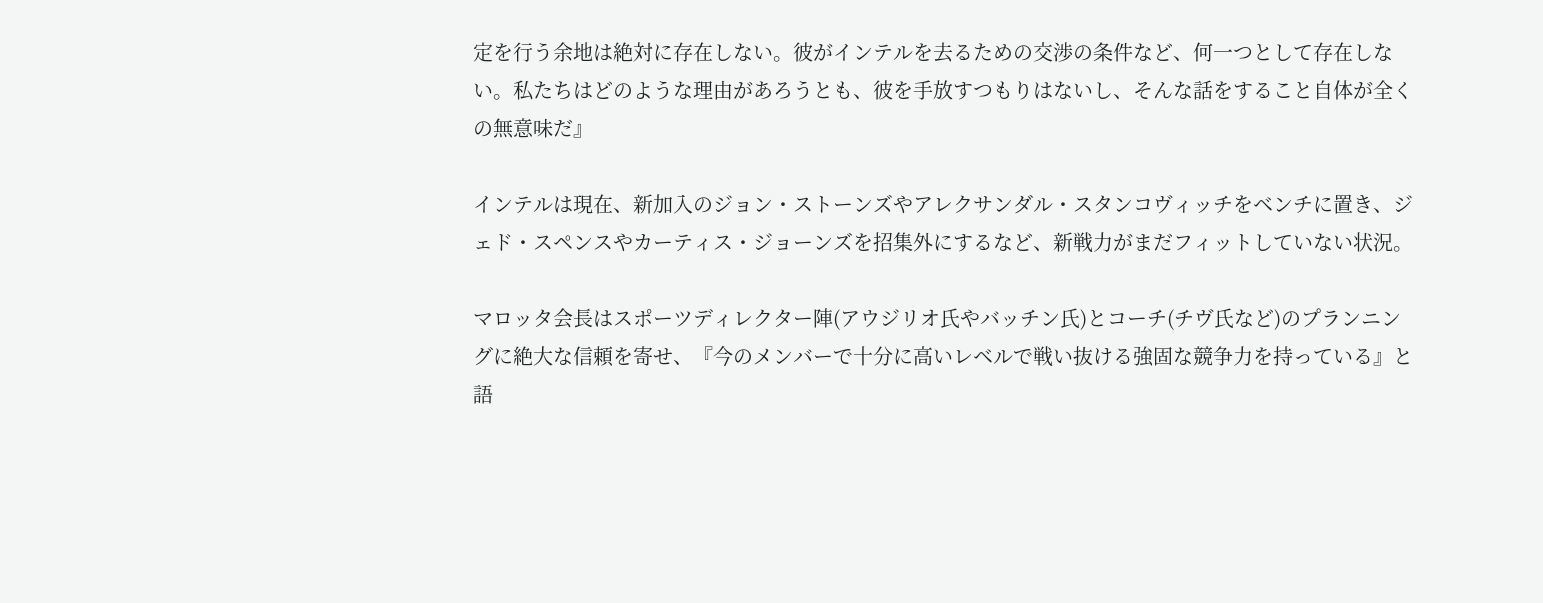定を行う余地は絶対に存在しない。彼がインテルを去るための交渉の条件など、何一つとして存在しない。私たちはどのような理由があろうとも、彼を手放すつもりはないし、そんな話をすること自体が全くの無意味だ』

インテルは現在、新加入のジョン・ストーンズやアレクサンダル・スタンコヴィッチをベンチに置き、ジェド・スペンスやカーティス・ジョーンズを招集外にするなど、新戦力がまだフィットしていない状況。

マロッタ会長はスポーツディレクター陣(アウジリオ氏やバッチン氏)とコーチ(チヴ氏など)のプランニングに絶大な信頼を寄せ、『今のメンバーで十分に高いレベルで戦い抜ける強固な競争力を持っている』と語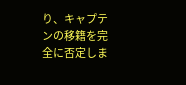り、キャプテンの移籍を完全に否定しま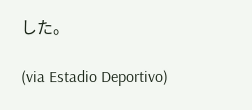した。

(via Estadio Deportivo)